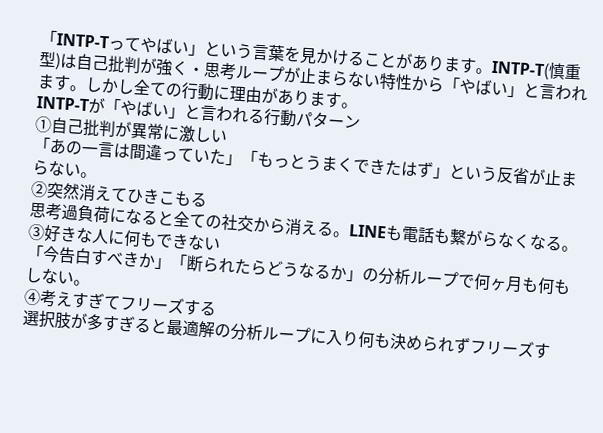「INTP-Tってやばい」という言葉を見かけることがあります。INTP-T(慎重型)は自己批判が強く・思考ループが止まらない特性から「やばい」と言われます。しかし全ての行動に理由があります。
INTP-Tが「やばい」と言われる行動パターン
①自己批判が異常に激しい
「あの一言は間違っていた」「もっとうまくできたはず」という反省が止まらない。
②突然消えてひきこもる
思考過負荷になると全ての社交から消える。LINEも電話も繋がらなくなる。
③好きな人に何もできない
「今告白すべきか」「断られたらどうなるか」の分析ループで何ヶ月も何もしない。
④考えすぎてフリーズする
選択肢が多すぎると最適解の分析ループに入り何も決められずフリーズす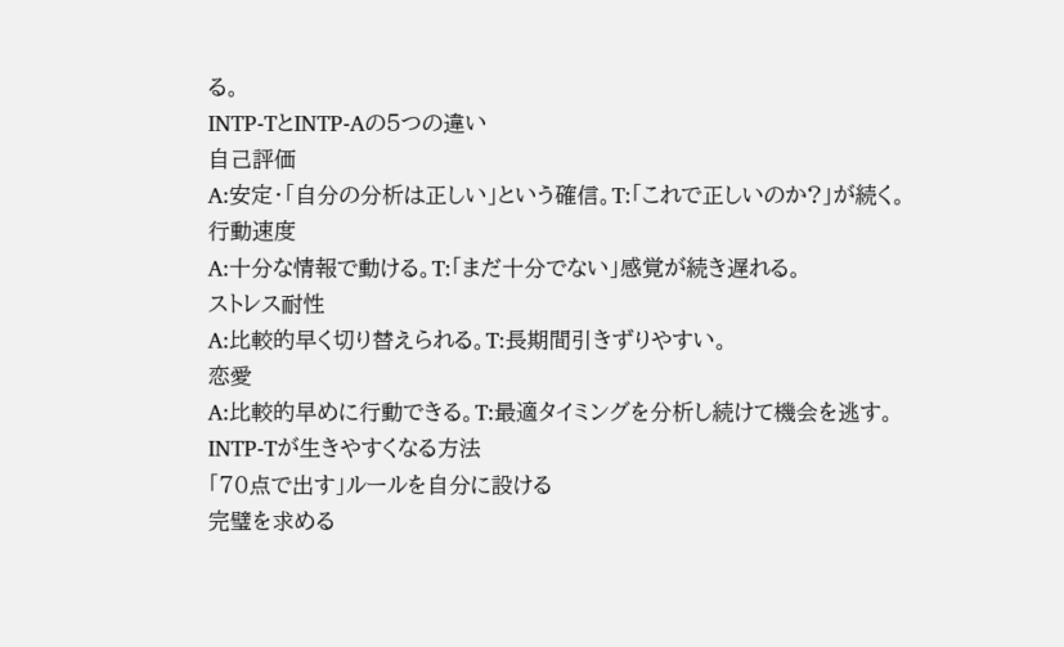る。
INTP-TとINTP-Aの5つの違い
自己評価
A:安定・「自分の分析は正しい」という確信。T:「これで正しいのか?」が続く。
行動速度
A:十分な情報で動ける。T:「まだ十分でない」感覚が続き遅れる。
ストレス耐性
A:比較的早く切り替えられる。T:長期間引きずりやすい。
恋愛
A:比較的早めに行動できる。T:最適タイミングを分析し続けて機会を逃す。
INTP-Tが生きやすくなる方法
「70点で出す」ルールを自分に設ける
完璧を求める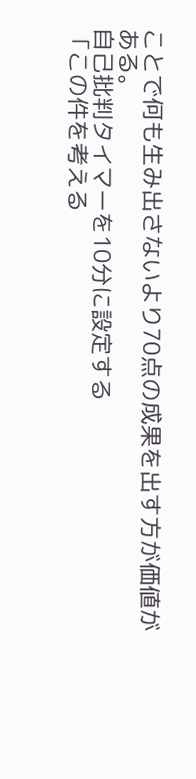ことで何も生み出さないより70点の成果を出す方が価値がある。
自己批判タイマーを10分に設定する
「この件を考える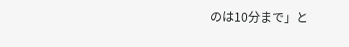のは10分まで」と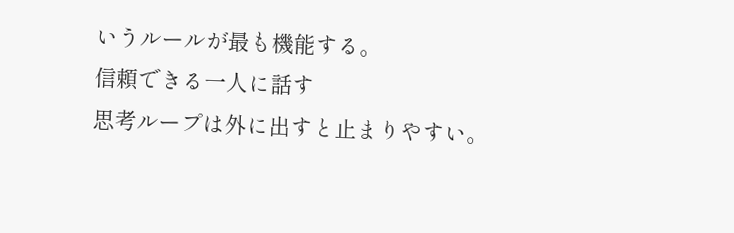いうルールが最も機能する。
信頼できる一人に話す
思考ループは外に出すと止まりやすい。